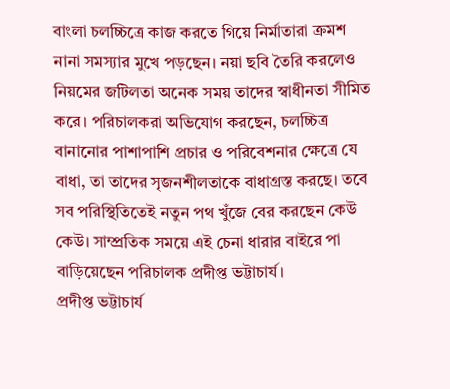বাংলা চলচ্চিত্রে কাজ করতে গিয়ে নির্মাতারা ক্রমশ নানা সমস্যার মুখে পড়ছেন। নয়া ছবি তৈরি করলেও নিয়মের জটিলতা অনেক সময় তাদের স্বাধীনতা সীমিত করে। পরিচালকরা অভিযোগ করছেন, চলচ্চিত্র বানানোর পাশাপাশি প্রচার ও পরিবেশনার ক্ষেত্রে যে বাধা, তা তাদের সৃজনশীলতাকে বাধাগ্রস্ত করছে। তবে সব পরিস্থিতিতেই নতুন পথ খুঁজে বের করছেন কেউ কেউ। সাম্প্রতিক সময়ে এই চেনা ধারার বাইরে পা বাড়িয়েছেন পরিচালক প্রদীপ্ত ভট্টাচার্য।
প্রদীপ্ত ভট্টাচার্য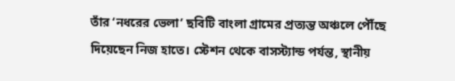তাঁর ‘নধরের ভেলা’ ছবিটি বাংলা গ্রামের প্রত্যন্ত অঞ্চলে পৌঁছে দিয়েছেন নিজ হাতে। স্টেশন থেকে বাসস্ট্যান্ড পর্যন্ত, স্থানীয়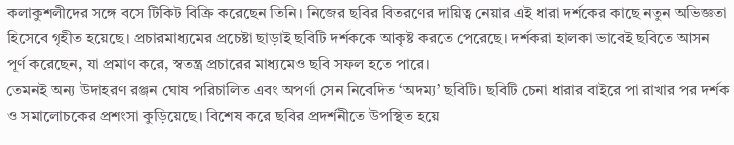কলাকুশলীদের সঙ্গে বসে টিকিট বিক্রি করেছেন তিনি। নিজের ছবির বিতরণের দায়িত্ব নেয়ার এই ধারা দর্শকের কাছে নতুন অভিজ্ঞতা হিসেবে গৃহীত হয়েছে। প্রচারমাধ্যমের প্রচেষ্টা ছাড়াই ছবিটি দর্শককে আকৃষ্ট করতে পেরেছে। দর্শকরা হালকা ভাবেই ছবিতে আসন পূর্ণ করেছেন, যা প্রমাণ করে, স্বতন্ত্র প্রচারের মাধ্যমেও ছবি সফল হতে পারে।
তেমনই অন্য উদাহরণ রঞ্জন ঘোষ পরিচালিত এবং অপর্ণা সেন নিবেদিত ‘অদম্য’ ছবিটি। ছবিটি চেনা ধারার বাইরে পা রাখার পর দর্শক ও সমালোচকের প্রশংসা কুড়িয়েছে। বিশেষ করে ছবির প্রদর্শনীতে উপস্থিত হয়ে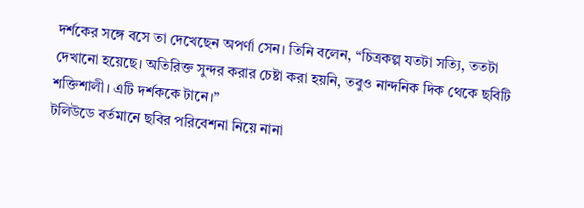দর্শকের সঙ্গে বসে তা দেখেছেন অপর্ণা সেন। তিনি বলেন, “চিত্রকল্প যতটা সত্যি, ততটা দেখানো হয়েছে। অতিরিক্ত সুন্দর করার চেষ্টা করা হয়নি, তবুও নান্দনিক দিক থেকে ছবিটি শক্তিশালী। এটি দর্শককে টানে।”
টলিউডে বর্তমানে ছবির পরিবেশনা নিয়ে নানা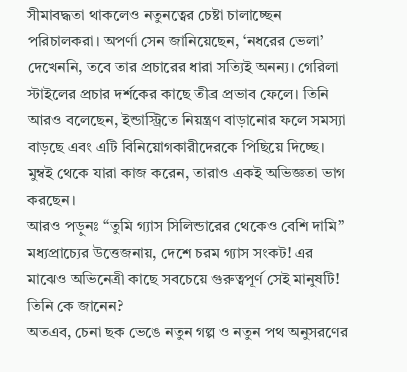সীমাবদ্ধতা থাকলেও নতুনত্বের চেষ্টা চালাচ্ছেন পরিচালকরা। অপর্ণা সেন জানিয়েছেন, ‘নধরের ভেলা’ দেখেননি, তবে তার প্রচারের ধারা সত্যিই অনন্য। গেরিলা স্টাইলের প্রচার দর্শকের কাছে তীব্র প্রভাব ফেলে। তিনি আরও বলেছেন, ইন্ডাস্ট্রিতে নিয়ন্ত্রণ বাড়ানোর ফলে সমস্যা বাড়ছে এবং এটি বিনিয়োগকারীদেরকে পিছিয়ে দিচ্ছে। মুম্বই থেকে যারা কাজ করেন, তারাও একই অভিজ্ঞতা ভাগ করছেন।
আরও পড়ুনঃ “তুমি গ্যাস সিলিন্ডারের থেকেও বেশি দামি” মধ্যপ্রাচ্যের উত্তেজনায়, দেশে চরম গ্যাস সংকট! এর মাঝেও অভিনেত্রী কাছে সবচেয়ে গুরুত্বপূর্ণ সেই মানুষটি! তিনি কে জানেন?
অতএব, চেনা ছক ভেঙে নতুন গল্প ও নতুন পথ অনুসরণের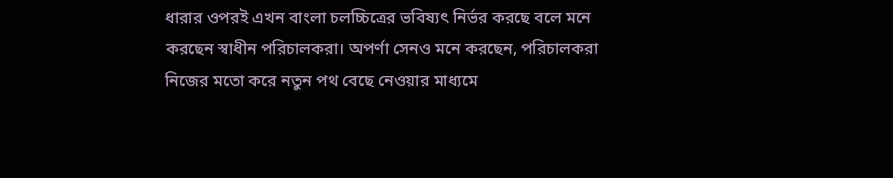ধারার ওপরই এখন বাংলা চলচ্চিত্রের ভবিষ্যৎ নির্ভর করছে বলে মনে করছেন স্বাধীন পরিচালকরা। অপর্ণা সেনও মনে করছেন, পরিচালকরা নিজের মতো করে নতুন পথ বেছে নেওয়ার মাধ্যমে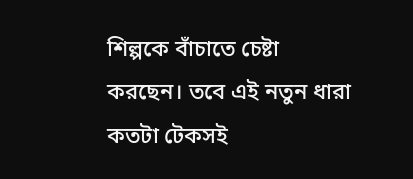শিল্পকে বাঁচাতে চেষ্টা করছেন। তবে এই নতুন ধারা কতটা টেকসই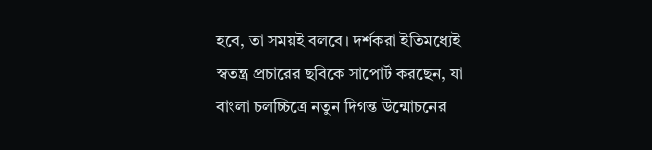হবে, তা সময়ই বলবে। দর্শকরা ইতিমধ্যেই স্বতন্ত্র প্রচারের ছবিকে সাপোর্ট করছেন, যা বাংলা চলচ্চিত্রে নতুন দিগন্ত উন্মোচনের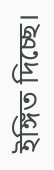ইঙ্গিত দিচ্ছে।